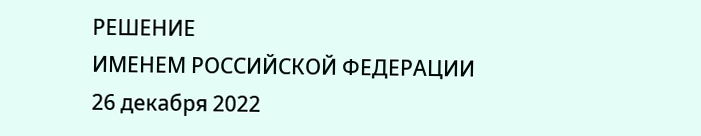РЕШЕНИЕ
ИМЕНЕМ РОССИЙСКОЙ ФЕДЕРАЦИИ
26 декабря 2022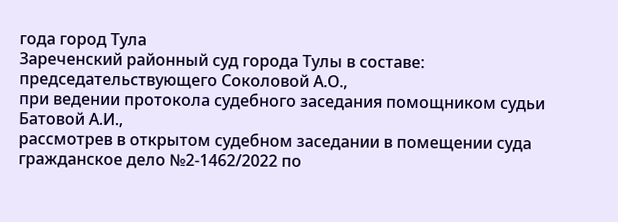года город Тула
Зареченский районный суд города Тулы в составе:
председательствующего Соколовой А.О.,
при ведении протокола судебного заседания помощником судьи Батовой А.И.,
рассмотрев в открытом судебном заседании в помещении суда гражданское дело №2-1462/2022 по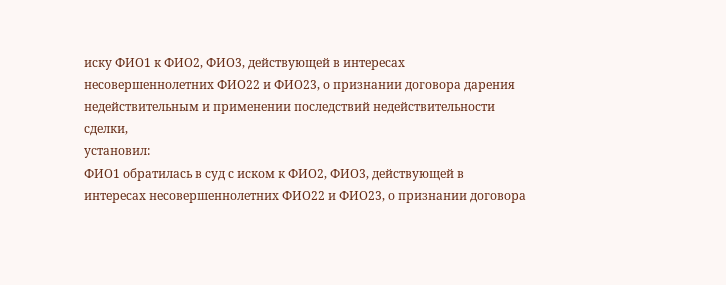иску ФИО1 к ФИО2, ФИО3, действующей в интересах несовершеннолетних ФИО22 и ФИО23, о признании договора дарения недействительным и применении последствий недействительности сделки,
установил:
ФИО1 обратилась в суд с иском к ФИО2, ФИО3, действующей в интересах несовершеннолетних ФИО22 и ФИО23, о признании договора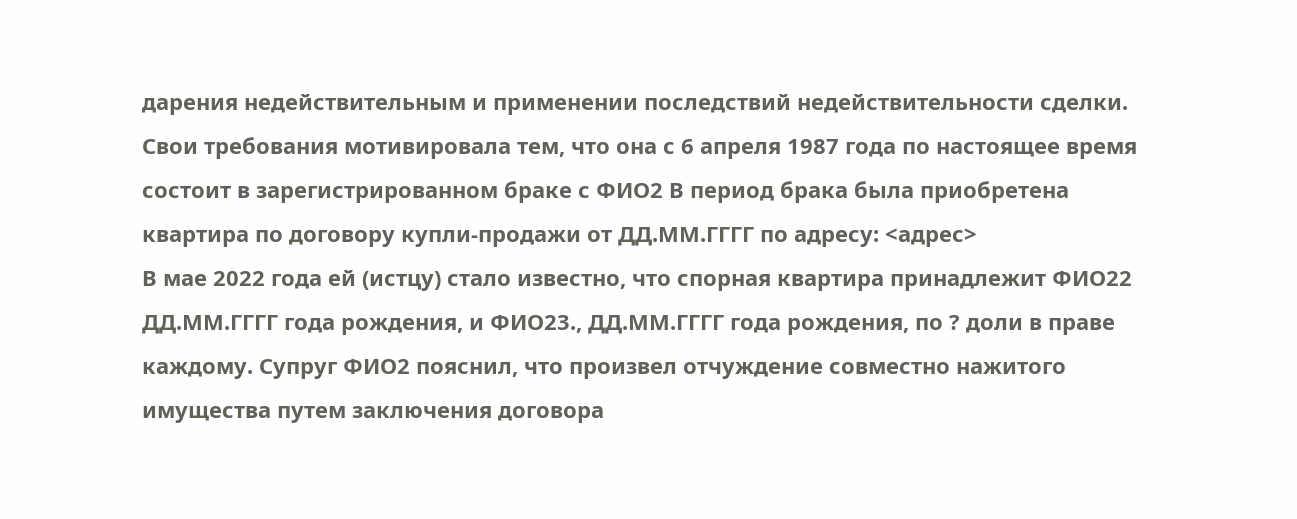дарения недействительным и применении последствий недействительности сделки. Свои требования мотивировала тем, что она с 6 апреля 1987 года по настоящее время состоит в зарегистрированном браке с ФИО2 В период брака была приобретена квартира по договору купли-продажи от ДД.ММ.ГГГГ по адресу: <адрес>
В мае 2022 года ей (истцу) стало известно, что спорная квартира принадлежит ФИО22 ДД.ММ.ГГГГ года рождения, и ФИО23., ДД.ММ.ГГГГ года рождения, по ? доли в праве каждому. Супруг ФИО2 пояснил, что произвел отчуждение совместно нажитого имущества путем заключения договора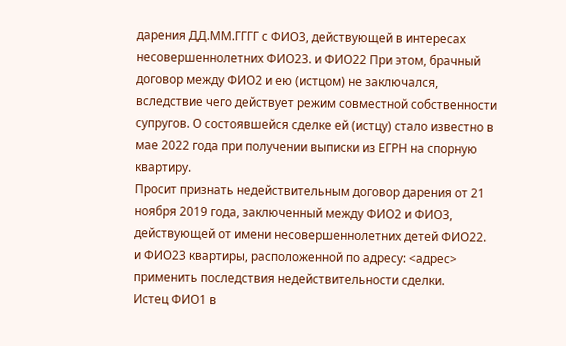дарения ДД.ММ.ГГГГ с ФИО3, действующей в интересах несовершеннолетних ФИО23. и ФИО22 При этом, брачный договор между ФИО2 и ею (истцом) не заключался, вследствие чего действует режим совместной собственности супругов. О состоявшейся сделке ей (истцу) стало известно в мае 2022 года при получении выписки из ЕГРН на спорную квартиру.
Просит признать недействительным договор дарения от 21 ноября 2019 года, заключенный между ФИО2 и ФИО3, действующей от имени несовершеннолетних детей ФИО22. и ФИО23 квартиры, расположенной по адресу: <адрес> применить последствия недействительности сделки.
Истец ФИО1 в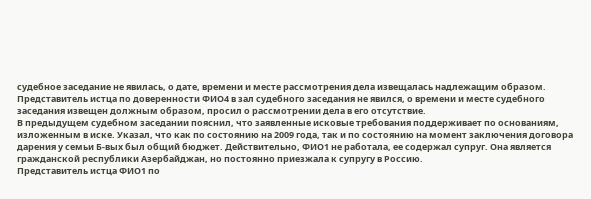судебное заседание не явилась, о дате, времени и месте рассмотрения дела извещалась надлежащим образом.
Представитель истца по доверенности ФИО4 в зал судебного заседания не явился, о времени и месте судебного заседания извещен должным образом, просил о рассмотрении дела в его отсутствие.
В предыдущем судебном заседании пояснил, что заявленные исковые требования поддерживает по основаниям, изложенным в иске. Указал, что как по состоянию на 2009 года, так и по состоянию на момент заключения договора дарения у семьи Б-вых был общий бюджет. Действительно, ФИО1 не работала, ее содержал супруг. Она является гражданской республики Азербайджан, но постоянно приезжала к супругу в Россию.
Представитель истца ФИО1 по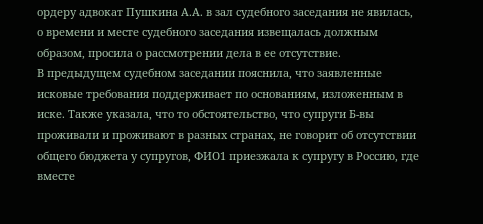ордеру адвокат Пушкина А.А. в зал судебного заседания не явилась, о времени и месте судебного заседания извещалась должным образом, просила о рассмотрении дела в ее отсутствие.
В предыдущем судебном заседании пояснила, что заявленные исковые требования поддерживает по основаниям, изложенным в иске. Также указала, что то обстоятельство, что супруги Б-вы проживали и проживают в разных странах, не говорит об отсутствии общего бюджета у супругов, ФИО1 приезжала к супругу в Россию, где вместе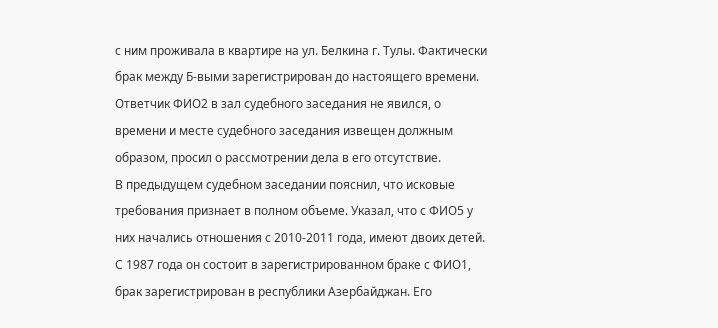с ним проживала в квартире на ул. Белкина г. Тулы. Фактически брак между Б-выми зарегистрирован до настоящего времени.
Ответчик ФИО2 в зал судебного заседания не явился, о времени и месте судебного заседания извещен должным образом, просил о рассмотрении дела в его отсутствие.
В предыдущем судебном заседании пояснил, что исковые требования признает в полном объеме. Указал, что с ФИО5 у них начались отношения с 2010-2011 года, имеют двоих детей. С 1987 года он состоит в зарегистрированном браке с ФИО1, брак зарегистрирован в республики Азербайджан. Его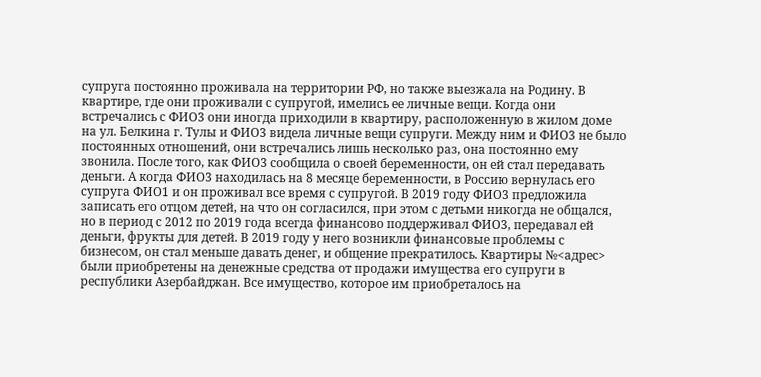супруга постоянно проживала на территории РФ, но также выезжала на Родину. В квартире, где они проживали с супругой, имелись ее личные вещи. Когда они встречались с ФИО3 они иногда приходили в квартиру, расположенную в жилом доме на ул. Белкина г. Тулы и ФИО3 видела личные вещи супруги. Между ним и ФИО3 не было постоянных отношений, они встречались лишь несколько раз, она постоянно ему звонила. После того, как ФИО3 сообщила о своей беременности, он ей стал передавать деньги. А когда ФИО3 находилась на 8 месяце беременности, в Россию вернулась его супруга ФИО1 и он проживал все время с супругой. В 2019 году ФИО3 предложила записать его отцом детей, на что он согласился, при этом с детьми никогда не общался, но в период с 2012 по 2019 года всегда финансово поддерживал ФИО3, передавал ей деньги, фрукты для детей. В 2019 году у него возникли финансовые проблемы с бизнесом, он стал меньше давать денег, и общение прекратилось. Квартиры №<адрес> были приобретены на денежные средства от продажи имущества его супруги в республики Азербайджан. Все имущество, которое им приобреталось на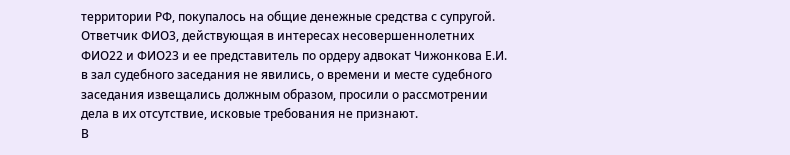территории РФ, покупалось на общие денежные средства с супругой.
Ответчик ФИО3, действующая в интересах несовершеннолетних ФИО22 и ФИО23 и ее представитель по ордеру адвокат Чижонкова Е.И. в зал судебного заседания не явились, о времени и месте судебного заседания извещались должным образом, просили о рассмотрении дела в их отсутствие, исковые требования не признают.
В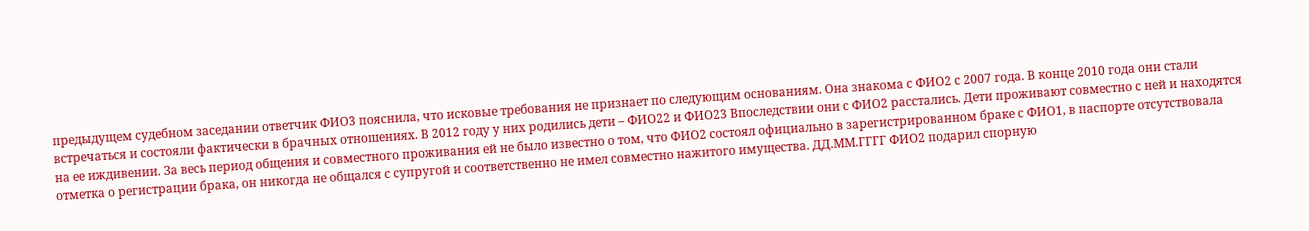предыдущем судебном заседании ответчик ФИО3 пояснила, что исковые требования не признает по следующим основаниям. Она знакома с ФИО2 с 2007 года. В конце 2010 года они стали встречаться и состояли фактически в брачных отношениях. В 2012 году у них родились дети – ФИО22 и ФИО23 Впоследствии они с ФИО2 расстались. Дети проживают совместно с ней и находятся на ее иждивении. За весь период общения и совместного проживания ей не было известно о том, что ФИО2 состоял официально в зарегистрированном браке с ФИО1, в паспорте отсутствовала отметка о регистрации брака, он никогда не общался с супругой и соответственно не имел совместно нажитого имущества. ДД.ММ.ГГГГ ФИО2 подарил спорную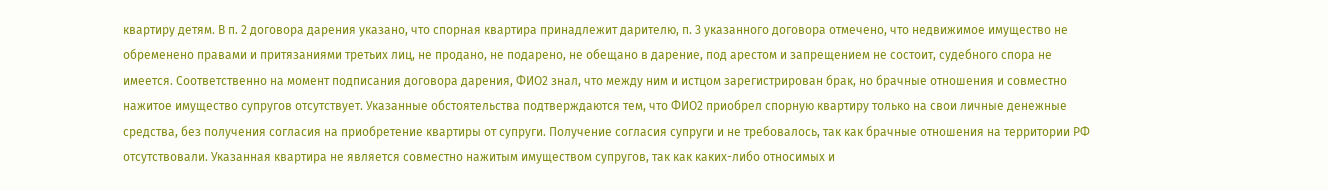квартиру детям. В п. 2 договора дарения указано, что спорная квартира принадлежит дарителю, п. 3 указанного договора отмечено, что недвижимое имущество не обременено правами и притязаниями третьих лиц, не продано, не подарено, не обещано в дарение, под арестом и запрещением не состоит, судебного спора не имеется. Соответственно на момент подписания договора дарения, ФИО2 знал, что между ним и истцом зарегистрирован брак, но брачные отношения и совместно нажитое имущество супругов отсутствует. Указанные обстоятельства подтверждаются тем, что ФИО2 приобрел спорную квартиру только на свои личные денежные средства, без получения согласия на приобретение квартиры от супруги. Получение согласия супруги и не требовалось, так как брачные отношения на территории РФ отсутствовали. Указанная квартира не является совместно нажитым имуществом супругов, так как каких-либо относимых и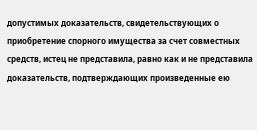допустимых доказательств, свидетельствующих о приобретение спорного имущества за счет совместных средств, истец не представила, равно как и не представила доказательств, подтверждающих произведенные ею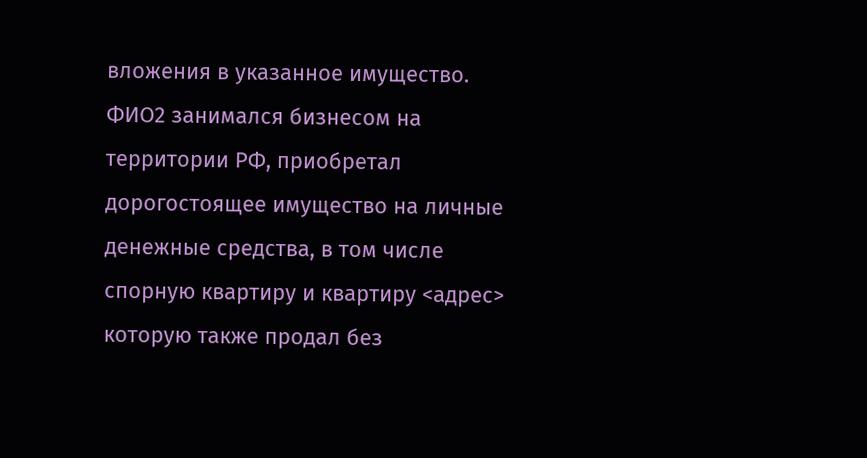вложения в указанное имущество. ФИО2 занимался бизнесом на территории РФ, приобретал дорогостоящее имущество на личные денежные средства, в том числе спорную квартиру и квартиру <адрес> которую также продал без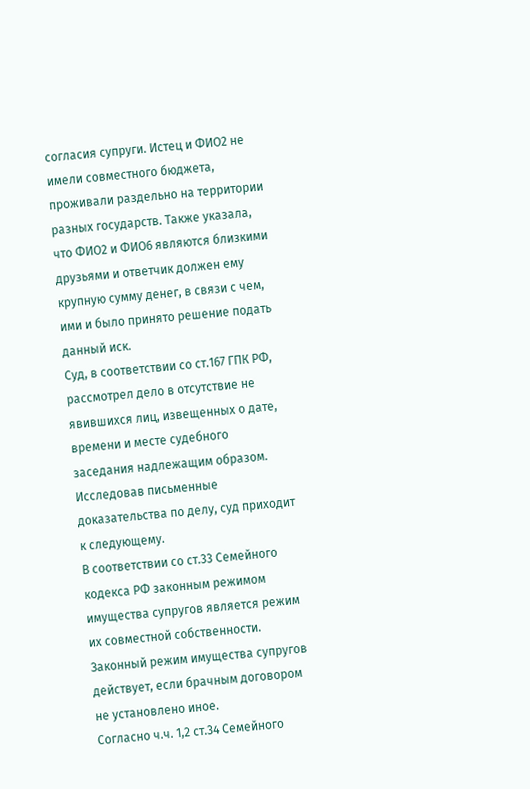согласия супруги. Истец и ФИО2 не имели совместного бюджета, проживали раздельно на территории разных государств. Также указала, что ФИО2 и ФИО6 являются близкими друзьями и ответчик должен ему крупную сумму денег, в связи с чем, ими и было принято решение подать данный иск.
Суд, в соответствии со ст.167 ГПК РФ, рассмотрел дело в отсутствие не явившихся лиц, извещенных о дате, времени и месте судебного заседания надлежащим образом.
Исследовав письменные доказательства по делу, суд приходит к следующему.
В соответствии со ст.33 Семейного кодекса РФ законным режимом имущества супругов является режим их совместной собственности. Законный режим имущества супругов действует, если брачным договором не установлено иное.
Согласно ч.ч. 1,2 ст.34 Семейного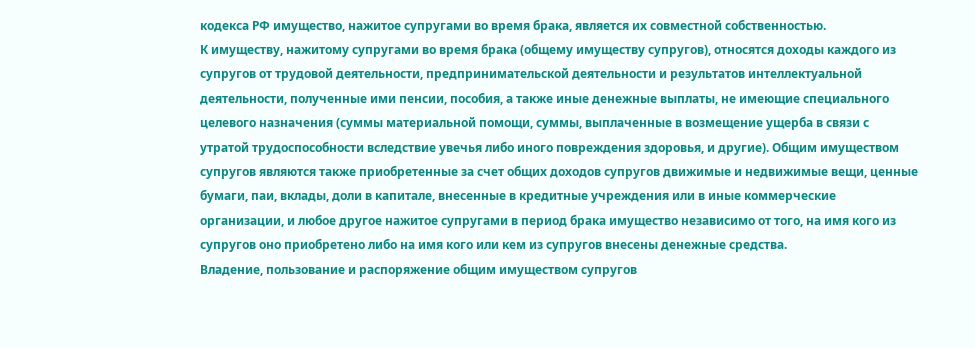кодекса РФ имущество, нажитое супругами во время брака, является их совместной собственностью.
К имуществу, нажитому супругами во время брака (общему имуществу супругов), относятся доходы каждого из супругов от трудовой деятельности, предпринимательской деятельности и результатов интеллектуальной деятельности, полученные ими пенсии, пособия, а также иные денежные выплаты, не имеющие специального целевого назначения (суммы материальной помощи, суммы, выплаченные в возмещение ущерба в связи с утратой трудоспособности вследствие увечья либо иного повреждения здоровья, и другие). Общим имуществом супругов являются также приобретенные за счет общих доходов супругов движимые и недвижимые вещи, ценные бумаги, паи, вклады, доли в капитале, внесенные в кредитные учреждения или в иные коммерческие организации, и любое другое нажитое супругами в период брака имущество независимо от того, на имя кого из супругов оно приобретено либо на имя кого или кем из супругов внесены денежные средства.
Владение, пользование и распоряжение общим имуществом супругов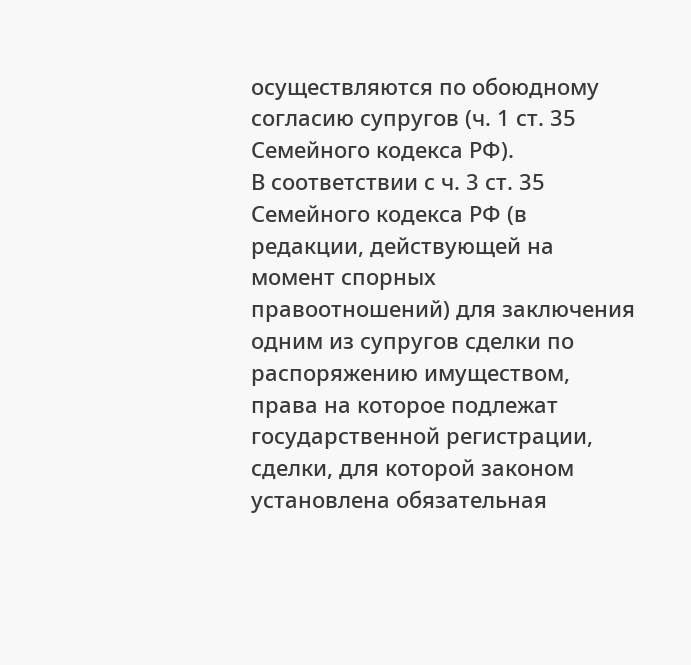осуществляются по обоюдному согласию супругов (ч. 1 ст. 35 Семейного кодекса РФ).
В соответствии с ч. 3 ст. 35 Семейного кодекса РФ (в редакции, действующей на момент спорных правоотношений) для заключения одним из супругов сделки по распоряжению имуществом, права на которое подлежат государственной регистрации, сделки, для которой законом установлена обязательная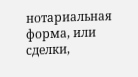нотариальная форма, или сделки,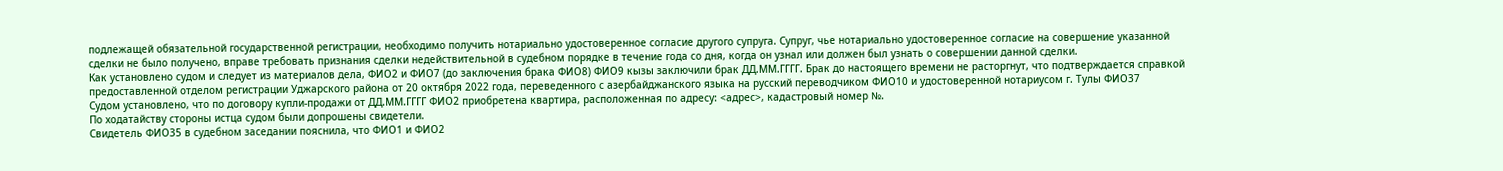подлежащей обязательной государственной регистрации, необходимо получить нотариально удостоверенное согласие другого супруга. Супруг, чье нотариально удостоверенное согласие на совершение указанной сделки не было получено, вправе требовать признания сделки недействительной в судебном порядке в течение года со дня, когда он узнал или должен был узнать о совершении данной сделки.
Как установлено судом и следует из материалов дела, ФИО2 и ФИО7 (до заключения брака ФИО8) ФИО9 кызы заключили брак ДД.ММ.ГГГГ. Брак до настоящего времени не расторгнут, что подтверждается справкой предоставленной отделом регистрации Уджарского района от 20 октября 2022 года, переведенного с азербайджанского языка на русский переводчиком ФИО10 и удостоверенной нотариусом г. Тулы ФИО37
Судом установлено, что по договору купли-продажи от ДД.ММ.ГГГГ ФИО2 приобретена квартира, расположенная по адресу: <адрес>, кадастровый номер №.
По ходатайству стороны истца судом были допрошены свидетели.
Свидетель ФИО35 в судебном заседании пояснила, что ФИО1 и ФИО2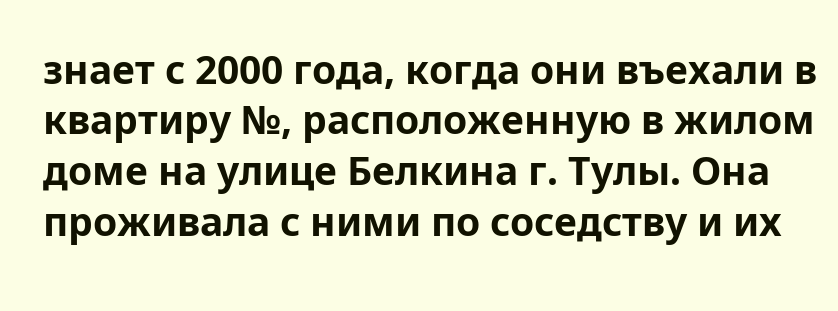знает с 2000 года, когда они въехали в квартиру №, расположенную в жилом доме на улице Белкина г. Тулы. Она проживала с ними по соседству и их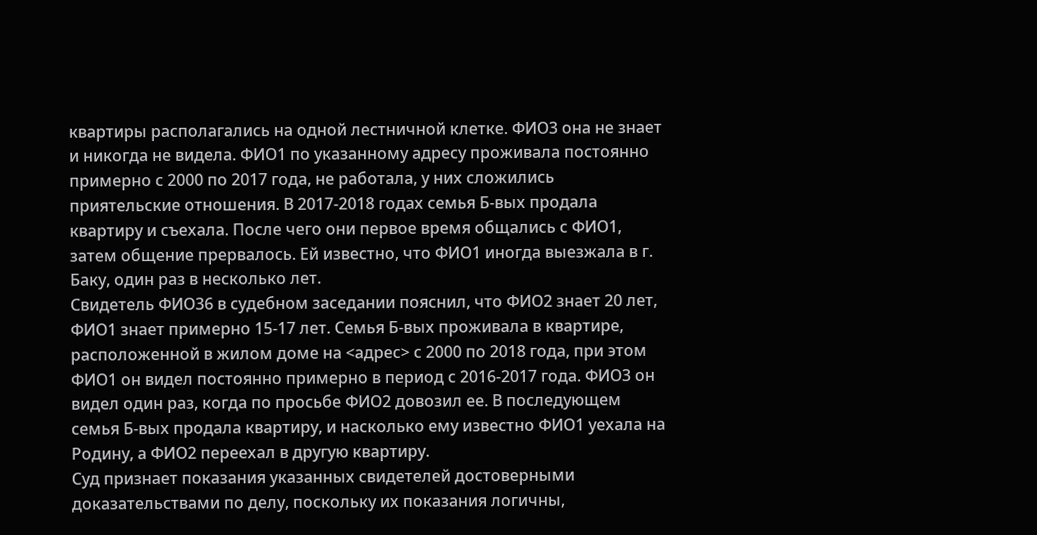квартиры располагались на одной лестничной клетке. ФИО3 она не знает и никогда не видела. ФИО1 по указанному адресу проживала постоянно примерно с 2000 по 2017 года, не работала, у них сложились приятельские отношения. В 2017-2018 годах семья Б-вых продала квартиру и съехала. После чего они первое время общались с ФИО1, затем общение прервалось. Ей известно, что ФИО1 иногда выезжала в г. Баку, один раз в несколько лет.
Свидетель ФИО36 в судебном заседании пояснил, что ФИО2 знает 20 лет, ФИО1 знает примерно 15-17 лет. Семья Б-вых проживала в квартире, расположенной в жилом доме на <адрес> с 2000 по 2018 года, при этом ФИО1 он видел постоянно примерно в период с 2016-2017 года. ФИО3 он видел один раз, когда по просьбе ФИО2 довозил ее. В последующем семья Б-вых продала квартиру, и насколько ему известно ФИО1 уехала на Родину, а ФИО2 переехал в другую квартиру.
Суд признает показания указанных свидетелей достоверными доказательствами по делу, поскольку их показания логичны,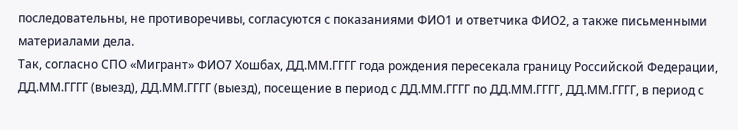последовательны, не противоречивы, согласуются с показаниями ФИО1 и ответчика ФИО2, а также письменными материалами дела.
Так, согласно СПО «Мигрант» ФИО7 Хошбах, ДД.ММ.ГГГГ года рождения пересекала границу Российской Федерации, ДД.ММ.ГГГГ (выезд), ДД.ММ.ГГГГ (выезд), посещение в период с ДД.ММ.ГГГГ по ДД.ММ.ГГГГ, ДД.ММ.ГГГГ, в период с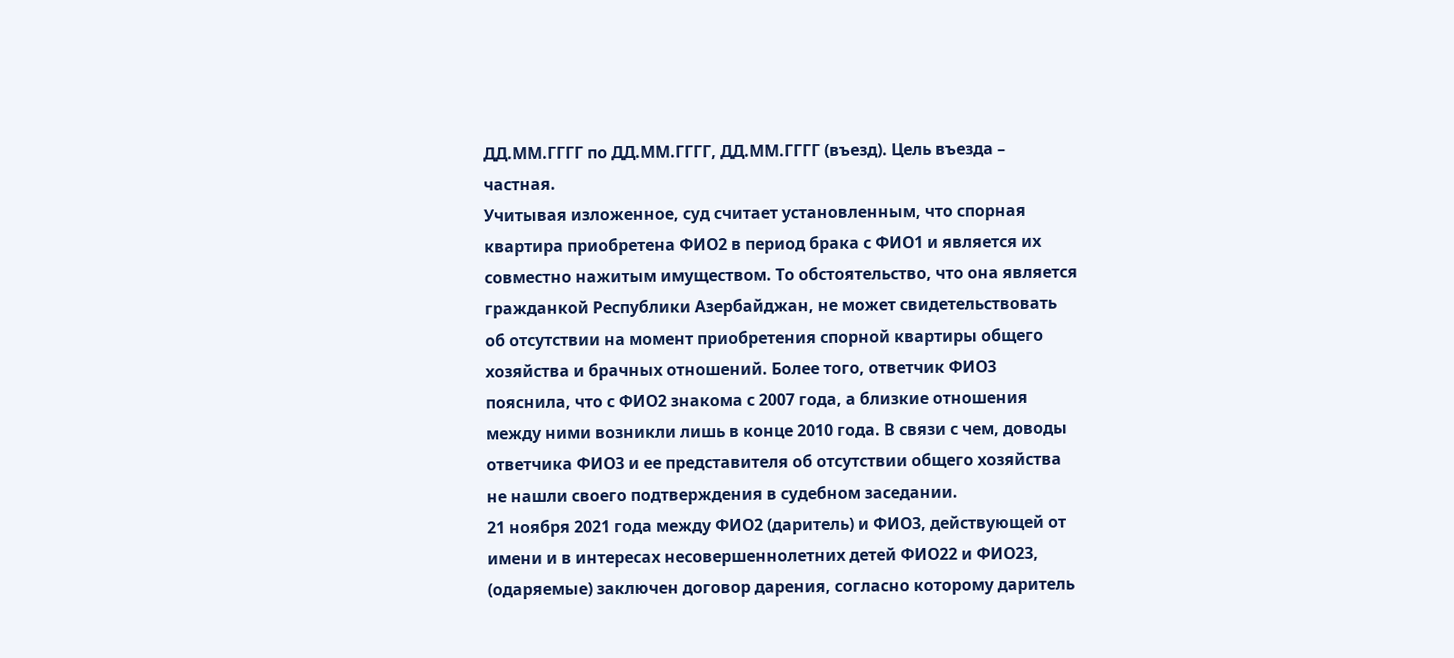ДД.ММ.ГГГГ по ДД.ММ.ГГГГ, ДД.ММ.ГГГГ (въезд). Цель въезда – частная.
Учитывая изложенное, суд считает установленным, что спорная квартира приобретена ФИО2 в период брака с ФИО1 и является их совместно нажитым имуществом. То обстоятельство, что она является гражданкой Республики Азербайджан, не может свидетельствовать об отсутствии на момент приобретения спорной квартиры общего хозяйства и брачных отношений. Более того, ответчик ФИО3 пояснила, что с ФИО2 знакома с 2007 года, а близкие отношения между ними возникли лишь в конце 2010 года. В связи с чем, доводы ответчика ФИО3 и ее представителя об отсутствии общего хозяйства не нашли своего подтверждения в судебном заседании.
21 ноября 2021 года между ФИО2 (даритель) и ФИО3, действующей от имени и в интересах несовершеннолетних детей ФИО22 и ФИО23, (одаряемые) заключен договор дарения, согласно которому даритель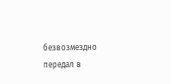безвозмездно передал в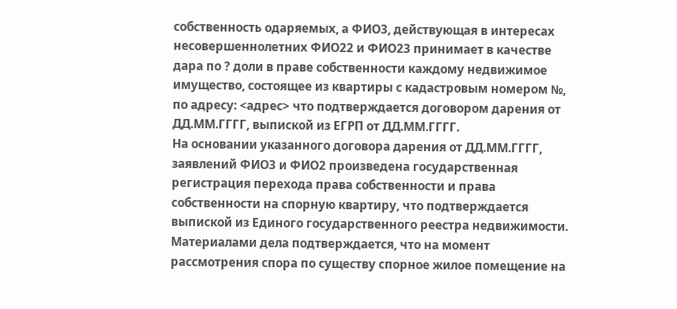собственность одаряемых, а ФИО3, действующая в интересах несовершеннолетних ФИО22 и ФИО23 принимает в качестве дара по ? доли в праве собственности каждому недвижимое имущество, состоящее из квартиры с кадастровым номером №, по адресу: <адрес> что подтверждается договором дарения от ДД.ММ.ГГГГ, выпиской из ЕГРП от ДД.ММ.ГГГГ.
На основании указанного договора дарения от ДД.ММ.ГГГГ, заявлений ФИО3 и ФИО2 произведена государственная регистрация перехода права собственности и права собственности на спорную квартиру, что подтверждается выпиской из Единого государственного реестра недвижимости.
Материалами дела подтверждается, что на момент рассмотрения спора по существу спорное жилое помещение на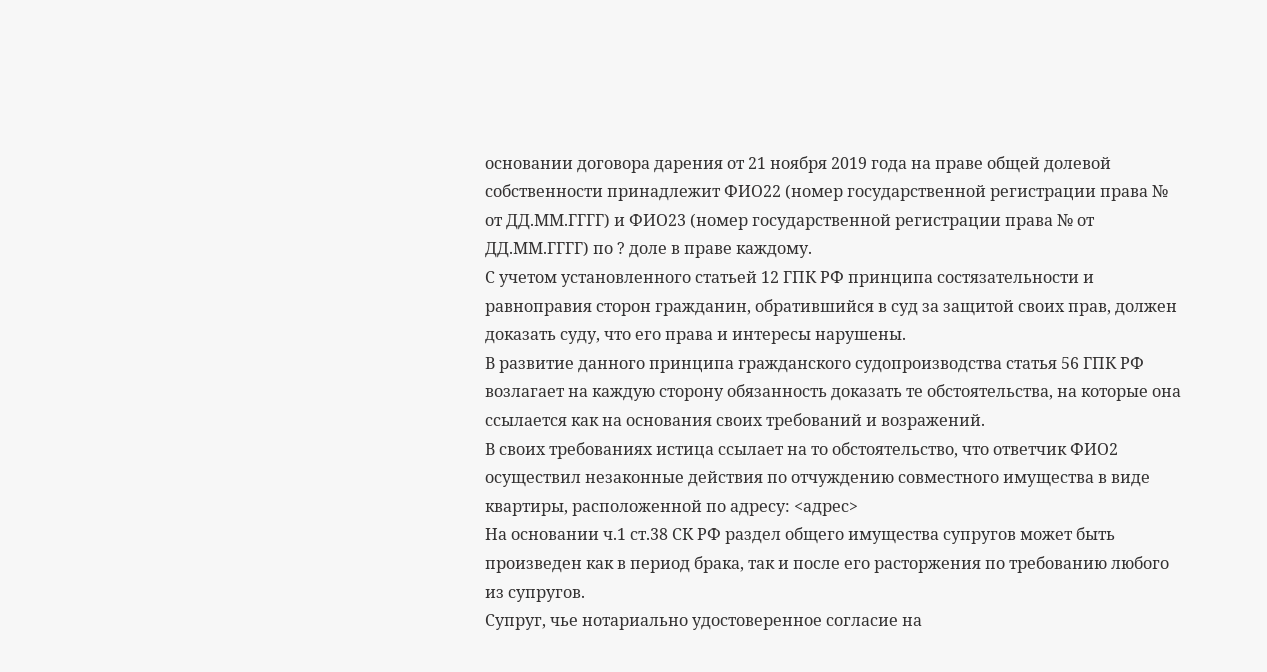основании договора дарения от 21 ноября 2019 года на праве общей долевой собственности принадлежит ФИО22 (номер государственной регистрации права № от ДД.ММ.ГГГГ) и ФИО23 (номер государственной регистрации права № от ДД.ММ.ГГГГ) по ? доле в праве каждому.
С учетом установленного статьей 12 ГПК РФ принципа состязательности и равноправия сторон гражданин, обратившийся в суд за защитой своих прав, должен доказать суду, что его права и интересы нарушены.
В развитие данного принципа гражданского судопроизводства статья 56 ГПК РФ возлагает на каждую сторону обязанность доказать те обстоятельства, на которые она ссылается как на основания своих требований и возражений.
В своих требованиях истица ссылает на то обстоятельство, что ответчик ФИО2 осуществил незаконные действия по отчуждению совместного имущества в виде квартиры, расположенной по адресу: <адрес>
На основании ч.1 ст.38 СК РФ раздел общего имущества супругов может быть произведен как в период брака, так и после его расторжения по требованию любого из супругов.
Супруг, чье нотариально удостоверенное согласие на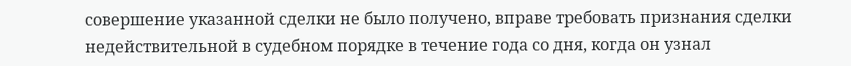совершение указанной сделки не было получено, вправе требовать признания сделки недействительной в судебном порядке в течение года со дня, когда он узнал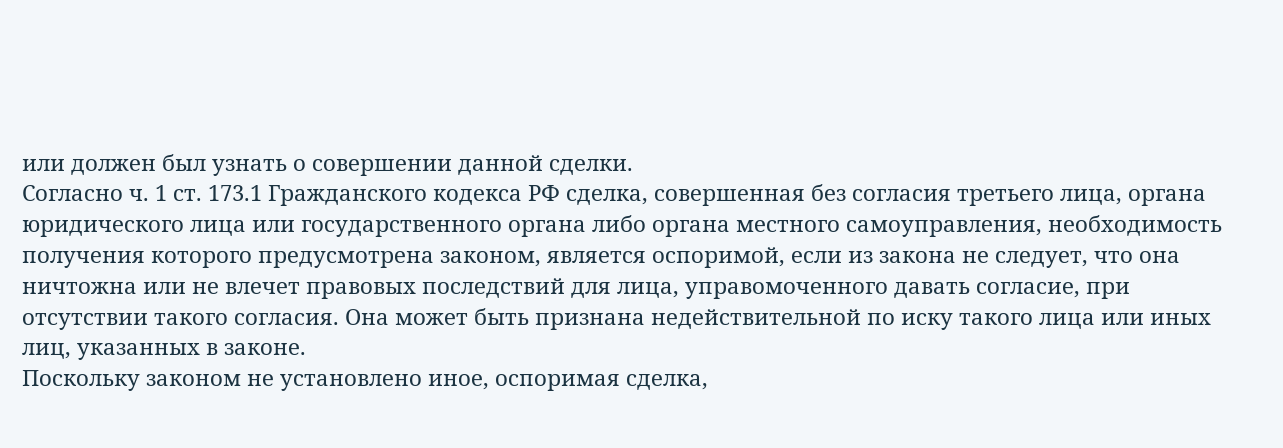или должен был узнать о совершении данной сделки.
Согласно ч. 1 ст. 173.1 Гражданского кодекса РФ сделка, совершенная без согласия третьего лица, органа юридического лица или государственного органа либо органа местного самоуправления, необходимость получения которого предусмотрена законом, является оспоримой, если из закона не следует, что она ничтожна или не влечет правовых последствий для лица, управомоченного давать согласие, при отсутствии такого согласия. Она может быть признана недействительной по иску такого лица или иных лиц, указанных в законе.
Поскольку законом не установлено иное, оспоримая сделка,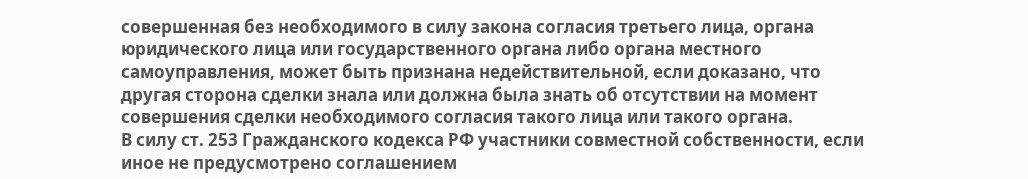совершенная без необходимого в силу закона согласия третьего лица, органа юридического лица или государственного органа либо органа местного самоуправления, может быть признана недействительной, если доказано, что другая сторона сделки знала или должна была знать об отсутствии на момент совершения сделки необходимого согласия такого лица или такого органа.
В силу ст. 253 Гражданского кодекса РФ участники совместной собственности, если иное не предусмотрено соглашением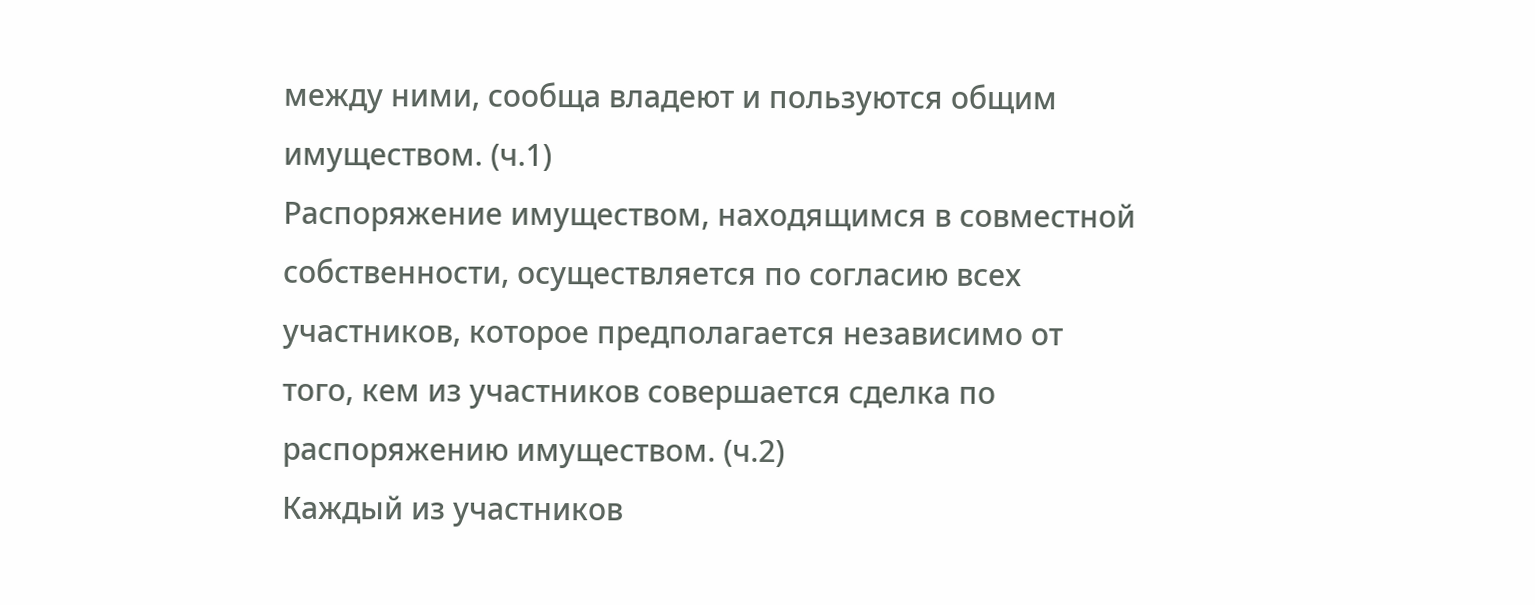между ними, сообща владеют и пользуются общим имуществом. (ч.1)
Распоряжение имуществом, находящимся в совместной собственности, осуществляется по согласию всех участников, которое предполагается независимо от того, кем из участников совершается сделка по распоряжению имуществом. (ч.2)
Каждый из участников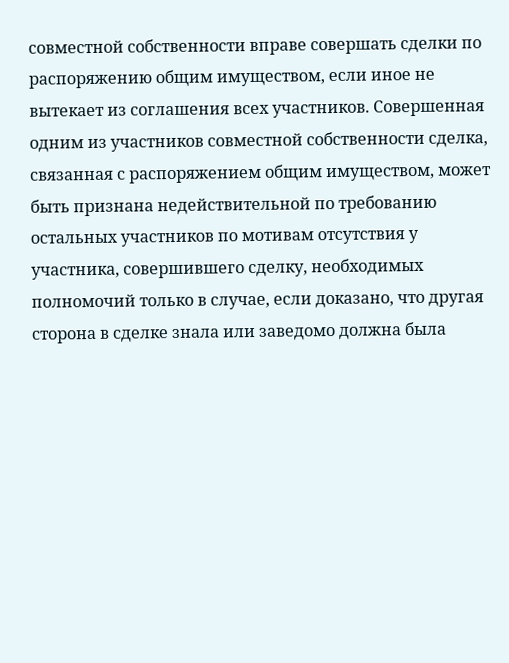совместной собственности вправе совершать сделки по распоряжению общим имуществом, если иное не вытекает из соглашения всех участников. Совершенная одним из участников совместной собственности сделка, связанная с распоряжением общим имуществом, может быть признана недействительной по требованию остальных участников по мотивам отсутствия у участника, совершившего сделку, необходимых полномочий только в случае, если доказано, что другая сторона в сделке знала или заведомо должна была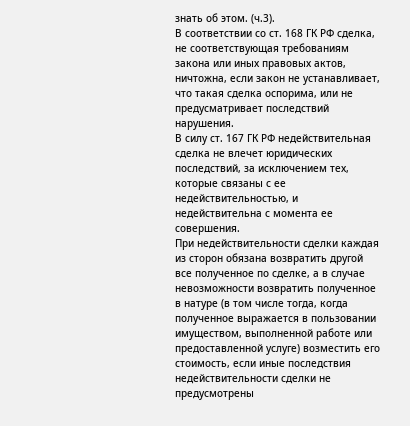знать об этом. (ч.3).
В соответствии со ст. 168 ГК РФ сделка, не соответствующая требованиям закона или иных правовых актов, ничтожна, если закон не устанавливает, что такая сделка оспорима, или не предусматривает последствий нарушения.
В силу ст. 167 ГК РФ недействительная сделка не влечет юридических последствий, за исключением тех, которые связаны с ее недействительностью, и недействительна с момента ее совершения.
При недействительности сделки каждая из сторон обязана возвратить другой все полученное по сделке, а в случае невозможности возвратить полученное в натуре (в том числе тогда, когда полученное выражается в пользовании имуществом, выполненной работе или предоставленной услуге) возместить его стоимость, если иные последствия недействительности сделки не предусмотрены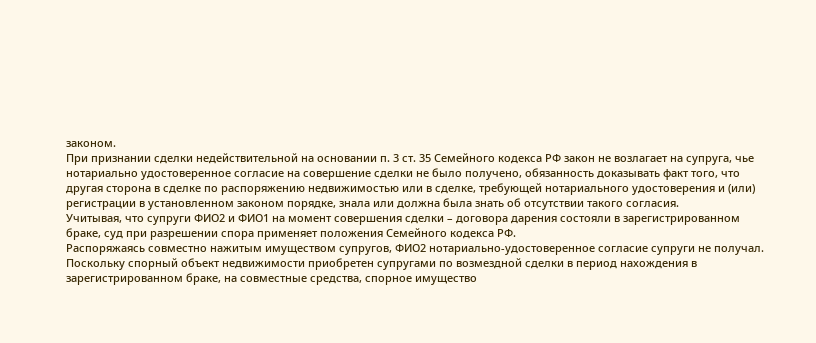законом.
При признании сделки недействительной на основании п. 3 ст. 35 Семейного кодекса РФ закон не возлагает на супруга, чье нотариально удостоверенное согласие на совершение сделки не было получено, обязанность доказывать факт того, что другая сторона в сделке по распоряжению недвижимостью или в сделке, требующей нотариального удостоверения и (или) регистрации в установленном законом порядке, знала или должна была знать об отсутствии такого согласия.
Учитывая, что супруги ФИО2 и ФИО1 на момент совершения сделки – договора дарения состояли в зарегистрированном браке, суд при разрешении спора применяет положения Семейного кодекса РФ.
Распоряжаясь совместно нажитым имуществом супругов, ФИО2 нотариально-удостоверенное согласие супруги не получал.
Поскольку спорный объект недвижимости приобретен супругами по возмездной сделки в период нахождения в зарегистрированном браке, на совместные средства, спорное имущество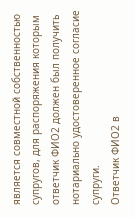является совместной собственностью супругов, для распоряжения которым ответчик ФИО2 должен был получить нотариально удостоверенное согласие супруги.
Ответчик ФИО2 в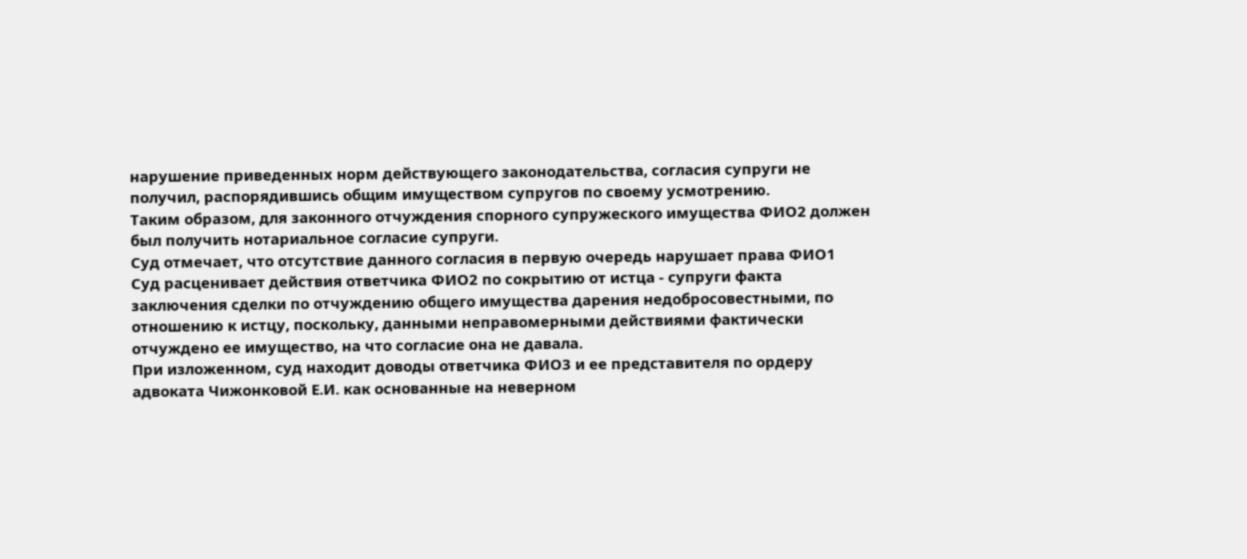нарушение приведенных норм действующего законодательства, согласия супруги не получил, распорядившись общим имуществом супругов по своему усмотрению.
Таким образом, для законного отчуждения спорного супружеского имущества ФИО2 должен был получить нотариальное согласие супруги.
Суд отмечает, что отсутствие данного согласия в первую очередь нарушает права ФИО1
Суд расценивает действия ответчика ФИО2 по сокрытию от истца - супруги факта заключения сделки по отчуждению общего имущества дарения недобросовестными, по отношению к истцу, поскольку, данными неправомерными действиями фактически отчуждено ее имущество, на что согласие она не давала.
При изложенном, суд находит доводы ответчика ФИО3 и ее представителя по ордеру адвоката Чижонковой Е.И. как основанные на неверном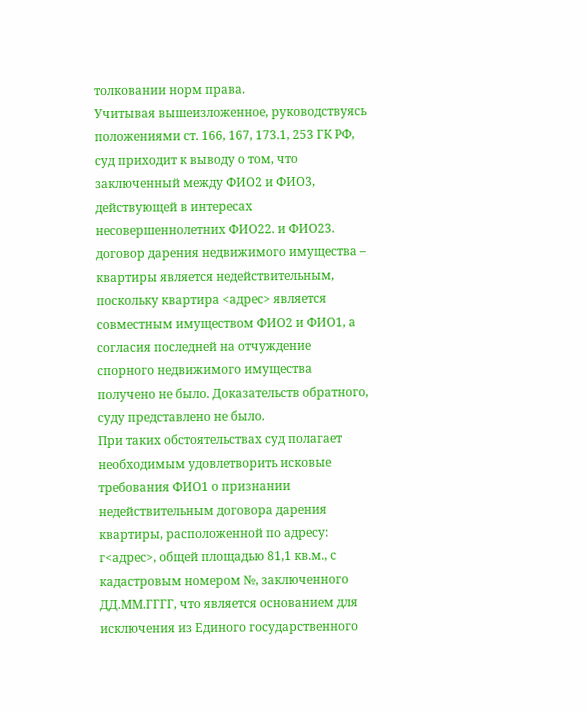толковании норм права.
Учитывая вышеизложенное, руководствуясь положениями ст. 166, 167, 173.1, 253 ГК РФ, суд приходит к выводу о том, что заключенный между ФИО2 и ФИО3, действующей в интересах несовершеннолетних ФИО22. и ФИО23. договор дарения недвижимого имущества – квартиры является недействительным, поскольку квартира <адрес> является совместным имуществом ФИО2 и ФИО1, а согласия последней на отчуждение спорного недвижимого имущества получено не было. Доказательств обратного, суду представлено не было.
При таких обстоятельствах суд полагает необходимым удовлетворить исковые требования ФИО1 о признании недействительным договора дарения квартиры, расположенной по адресу: г<адрес>, общей площадью 81,1 кв.м., с кадастровым номером №, заключенного ДД.ММ.ГГГГ, что является основанием для исключения из Единого государственного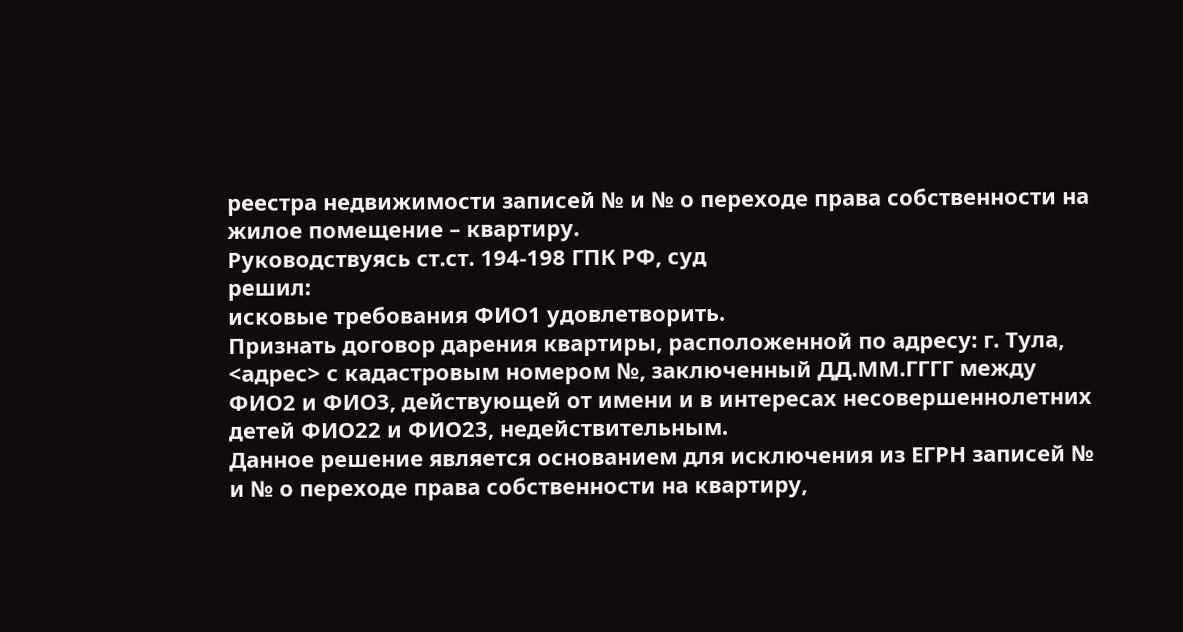реестра недвижимости записей № и № о переходе права собственности на жилое помещение – квартиру.
Руководствуясь ст.ст. 194-198 ГПК РФ, суд
решил:
исковые требования ФИО1 удовлетворить.
Признать договор дарения квартиры, расположенной по адресу: г. Тула, <адрес> с кадастровым номером №, заключенный ДД.ММ.ГГГГ между ФИО2 и ФИО3, действующей от имени и в интересах несовершеннолетних детей ФИО22 и ФИО23, недействительным.
Данное решение является основанием для исключения из ЕГРН записей № и № о переходе права собственности на квартиру,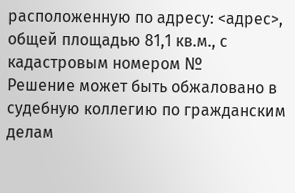расположенную по адресу: <адрес>, общей площадью 81,1 кв.м., с кадастровым номером №
Решение может быть обжаловано в судебную коллегию по гражданским делам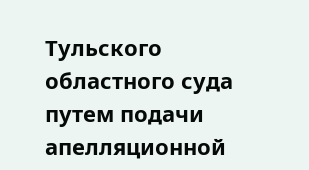Тульского областного суда путем подачи апелляционной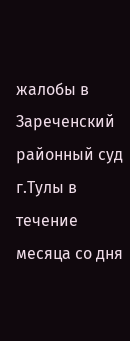жалобы в Зареченский районный суд г.Тулы в течение месяца со дня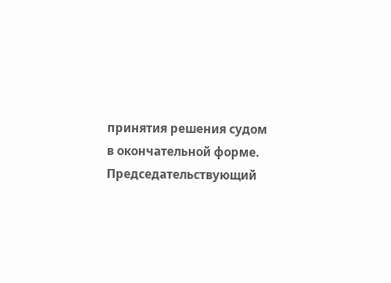принятия решения судом в окончательной форме.
Председательствующий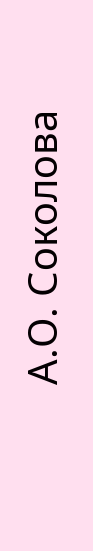А.О. Соколова